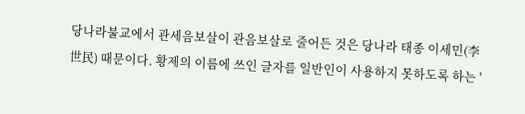당나라불교에서 관세음보살이 관음보살로 줄어든 것은 당나라 태종 이세민(李世民) 때문이다. 황제의 이름에 쓰인 글자를 일반인이 사용하지 못하도록 하는 '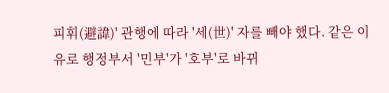피휘(避諱)' 관행에 따라 '세(世)' 자를 빼야 했다. 같은 이유로 행정부서 '민부'가 '호부'로 바뀌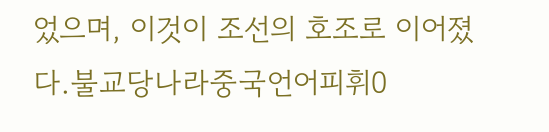었으며, 이것이 조선의 호조로 이어졌다.불교당나라중국언어피휘0